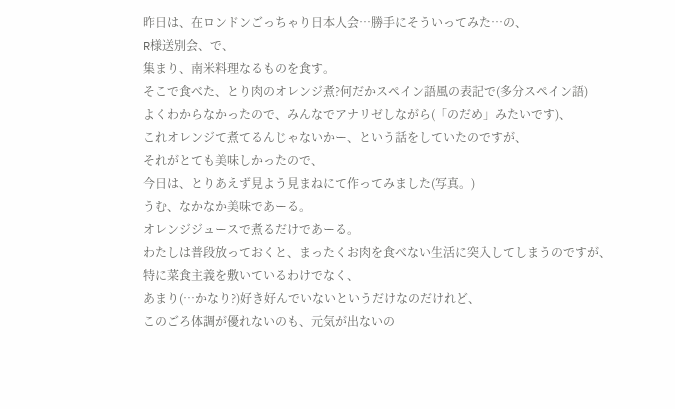昨日は、在ロンドンごっちゃり日本人会…勝手にそういってみた…の、
R様送別会、で、
集まり、南米料理なるものを食す。
そこで食べた、とり肉のオレンジ煮?何だかスペイン語風の表記で(多分スペイン語)
よくわからなかったので、みんなでアナリゼしながら(「のだめ」みたいです)、
これオレンジて煮てるんじゃないかー、という話をしていたのですが、
それがとても美味しかったので、
今日は、とりあえず見よう見まねにて作ってみました(写真。)
うむ、なかなか美味であーる。
オレンジジュースで煮るだけであーる。
わたしは普段放っておくと、まったくお肉を食べない生活に突入してしまうのですが、
特に菜食主義を敷いているわけでなく、
あまり(…かなり?)好き好んでいないというだけなのだけれど、
このごろ体調が優れないのも、元気が出ないの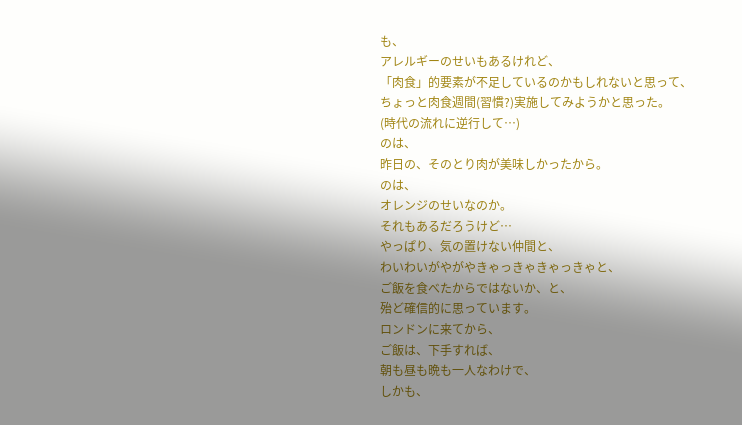も、
アレルギーのせいもあるけれど、
「肉食」的要素が不足しているのかもしれないと思って、
ちょっと肉食週間(習慣?)実施してみようかと思った。
(時代の流れに逆行して…)
のは、
昨日の、そのとり肉が美味しかったから。
のは、
オレンジのせいなのか。
それもあるだろうけど…
やっぱり、気の置けない仲間と、
わいわいがやがやきゃっきゃきゃっきゃと、
ご飯を食べたからではないか、と、
殆ど確信的に思っています。
ロンドンに来てから、
ご飯は、下手すれば、
朝も昼も晩も一人なわけで、
しかも、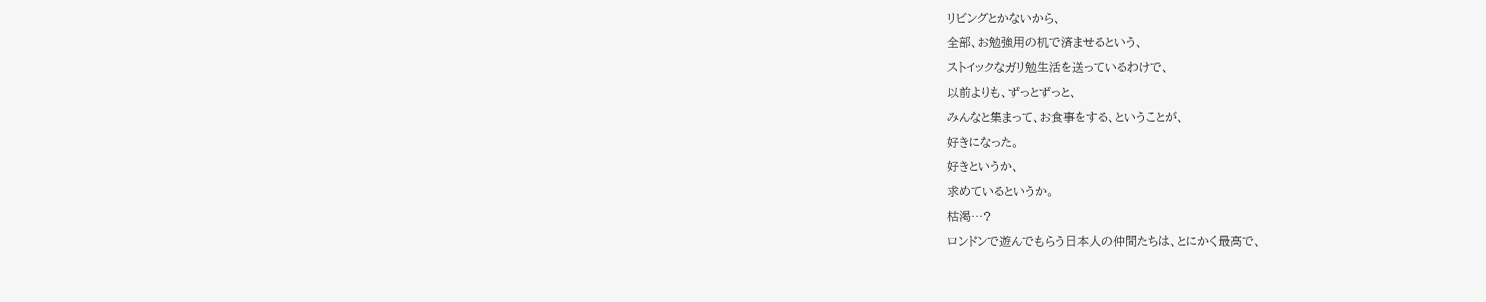リビングとかないから、
全部、お勉強用の机で済ませるという、
ストイックなガリ勉生活を送っているわけで、
以前よりも、ずっとずっと、
みんなと集まって、お食事をする、ということが、
好きになった。
好きというか、
求めているというか。
枯渇…?
ロンドンで遊んでもらう日本人の仲間たちは、とにかく最高で、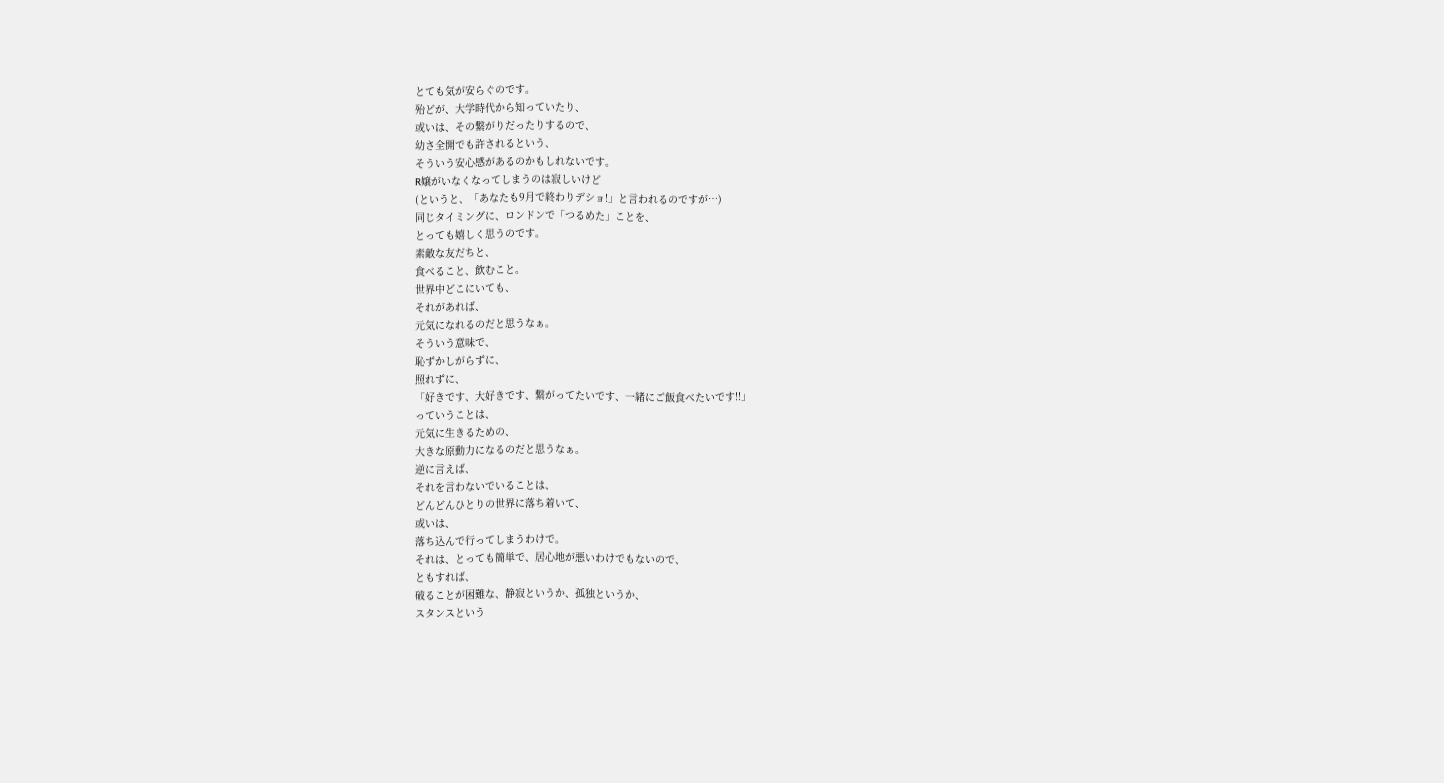とても気が安らぐのです。
殆どが、大学時代から知っていたり、
或いは、その繋がりだったりするので、
幼さ全開でも許されるという、
そういう安心感があるのかもしれないです。
R嬢がいなくなってしまうのは寂しいけど
(というと、「あなたも9月で終わりデショ!」と言われるのですが…)
同じタイミングに、ロンドンで「つるめた」ことを、
とっても嬉しく思うのです。
素敵な友だちと、
食べること、飲むこと。
世界中どこにいても、
それがあれば、
元気になれるのだと思うなぁ。
そういう意味で、
恥ずかしがらずに、
照れずに、
「好きです、大好きです、繋がってたいです、一緒にご飯食べたいです!!」
っていうことは、
元気に生きるための、
大きな原動力になるのだと思うなぁ。
逆に言えば、
それを言わないでいることは、
どんどんひとりの世界に落ち着いて、
或いは、
落ち込んで行ってしまうわけで。
それは、とっても簡単で、居心地が悪いわけでもないので、
ともすれば、
破ることが困難な、静寂というか、孤独というか、
スタンスという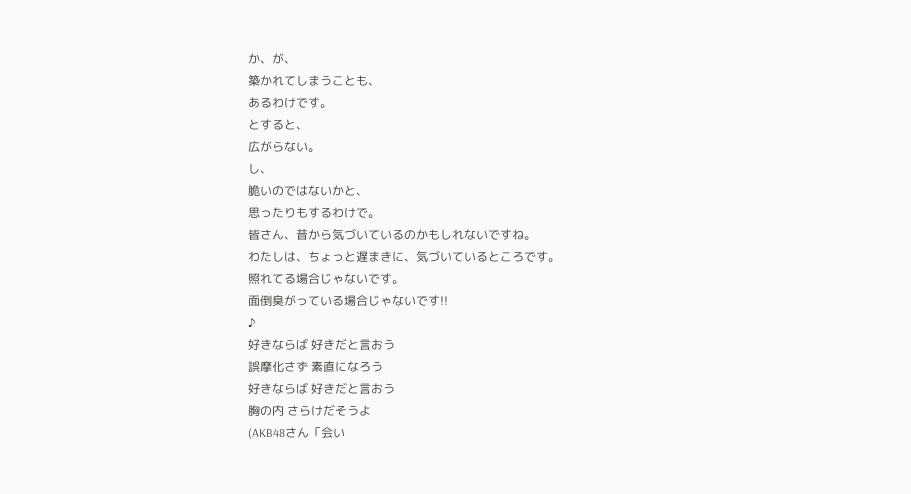か、が、
築かれてしまうことも、
あるわけです。
とすると、
広がらない。
し、
脆いのではないかと、
思ったりもするわけで。
皆さん、昔から気づいているのかもしれないですね。
わたしは、ちょっと遅まきに、気づいているところです。
照れてる場合じゃないです。
面倒臭がっている場合じゃないです!!
♪
好きならば 好きだと言おう
誤摩化さず 素直になろう
好きならば 好きだと言おう
胸の内 さらけだそうよ
(AKB48さん「会い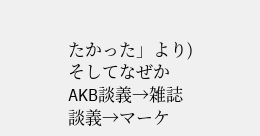たかった」より)
そしてなぜかAKB談義→雑誌談義→マーケ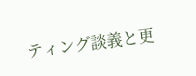ティング談義と更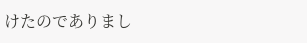けたのでありまし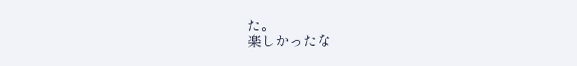た。
楽しかったな